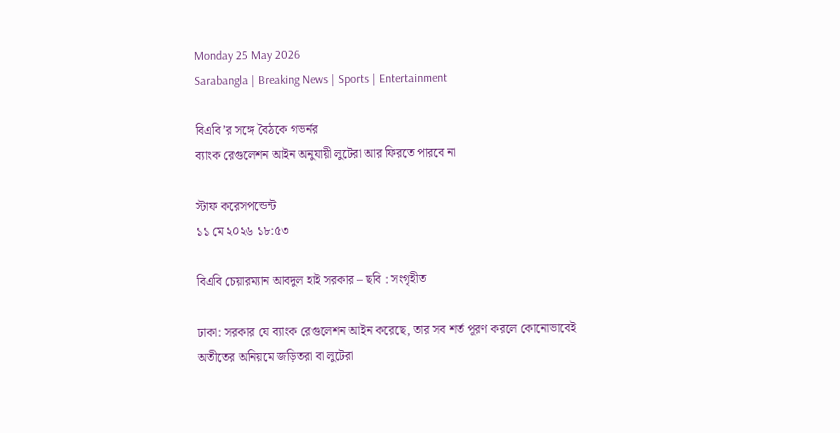Monday 25 May 2026
Sarabangla | Breaking News | Sports | Entertainment

বিএবি’র সঙ্গে বৈঠকে গভর্নর
ব্যাংক রেগুলেশন আইন অনুযায়ী লুটেরা আর ফিরতে পারবে না

স্টাফ করেসপন্ডেন্ট
১১ মে ২০২৬ ১৮:৫৩

বিএবি চেয়ারম্যান আবদুল হাই সরকার – ছবি : সংগৃহীত

ঢাকা: সরকার যে ব্যাংক রেগুলেশন আইন করেছে, তার সব শর্ত পূরণ করলে কোনোভাবেই অতীতের অনিয়মে জড়িতরা বা লুটেরা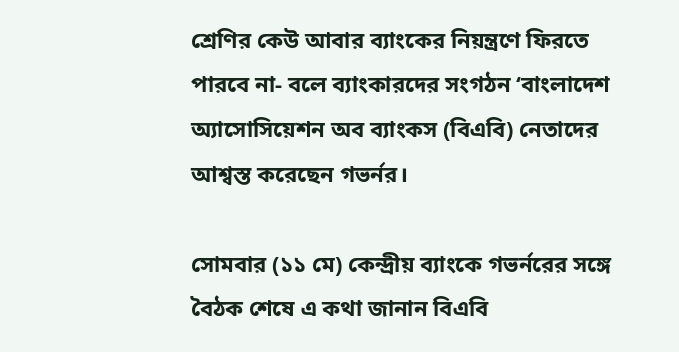শ্রেণির কেউ আবার ব্যাংকের নিয়ন্ত্রণে ফিরতে পারবে না- ব‌লে ব্যাংকারদের সংগঠন ‘বাংলাদেশ অ্যাসোসিয়েশন অব ব্যাংকস (বিএবি) নেতাদের আশ্বস্ত করেছেন গভর্নর।

সোমবার (১১ মে) কেন্দ্রীয় ব্যাংকে গভর্নরের সঙ্গে বৈঠক শেষে এ কথা জানান বিএবি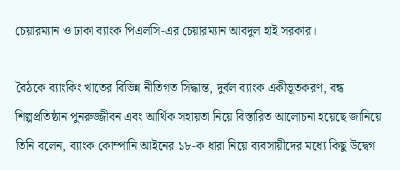চেয়ারম্যান ও ঢাকা ব্যাংক পিএলসি-এর চেয়ারম্যান আবদুল হাই সরকার।

বৈঠকে ব্যাংকিং খাতের বিভিন্ন নীতিগত সিদ্ধান্ত, দুর্বল ব্যাংক একীভূতকরণ, বন্ধ শিল্পপ্রতিষ্ঠান পুনরুজ্জীবন এবং আর্থিক সহায়তা নিয়ে বিস্তারিত আলোচনা হয়েছে জানিয়ে তিনি বলেন, ব্যাংক কোম্পানি আইনের ১৮-ক ধারা নিয়ে ব্যবসায়ীদের মধ্যে কিছু উদ্বেগ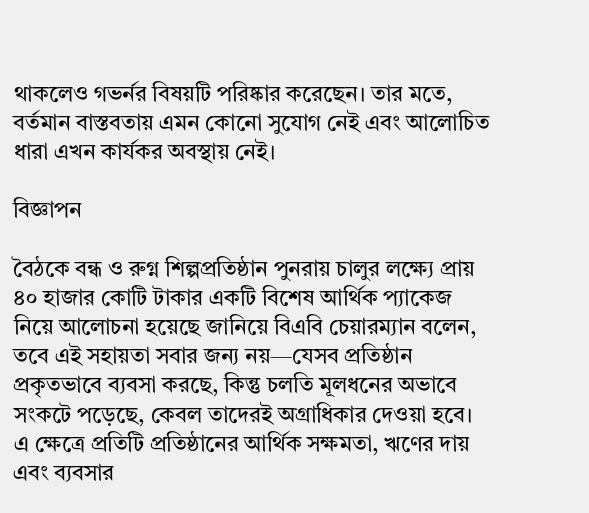থাকলেও গভর্নর বিষয়টি পরিষ্কার করেছেন। তার মতে, বর্তমান বাস্তবতায় এমন কোনো সুযোগ নেই এবং আলোচিত ধারা এখন কার্যকর অবস্থায় নেই।

বিজ্ঞাপন

বৈঠকে বন্ধ ও রুগ্ন শিল্পপ্রতিষ্ঠান পুনরায় চালুর লক্ষ্যে প্রায় ৪০ হাজার কোটি টাকার একটি বিশেষ আর্থিক প্যাকেজ নিয়ে আলোচনা হয়েছে জানিয়ে বিএবি চেয়ারম্যান বলেন, তবে এই সহায়তা সবার জন্য নয়—যেসব প্রতিষ্ঠান প্রকৃতভাবে ব্যবসা করছে, কিন্তু চলতি মূলধনের অভাবে সংকটে পড়েছে, কেবল তাদেরই অগ্রাধিকার দেওয়া হবে।
এ ক্ষেত্রে প্রতিটি প্রতিষ্ঠানের আর্থিক সক্ষমতা, ঋণের দায় এবং ব্যবসার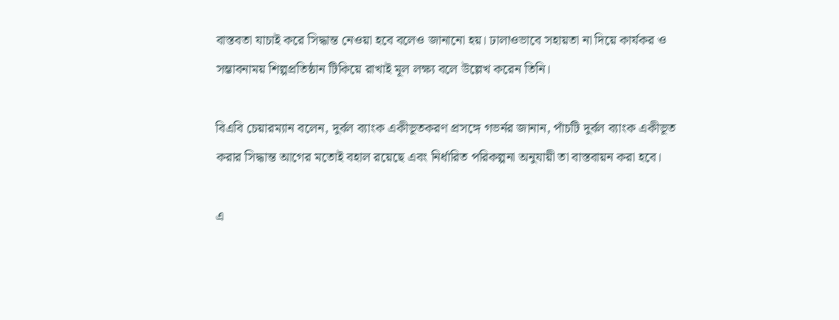বাস্তবতা যাচাই করে সিদ্ধান্ত নেওয়া হবে বলেও জানানো হয়। ঢালাওভাবে সহায়তা না দিয়ে কার্যকর ও সম্ভাবনাময় শিল্পপ্রতিষ্ঠান টিকিয়ে রাখাই মূল লক্ষ্য বলে উল্লেখ করেন তিনি।

বিএবি চেয়ারম্যান বলেন, দুর্বল ব্যাংক একীভূতকরণ প্রসঙ্গে গভর্নর জানান, পাঁচটি দুর্বল ব্যাংক একীভূত করার সিদ্ধান্ত আগের মতোই বহাল রয়েছে এবং নির্ধারিত পরিকল্পনা অনুযায়ী তা বাস্তবায়ন করা হবে।

এ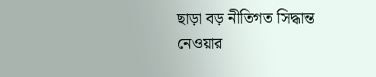ছাড়া বড় নীতিগত সিদ্ধান্ত নেওয়ার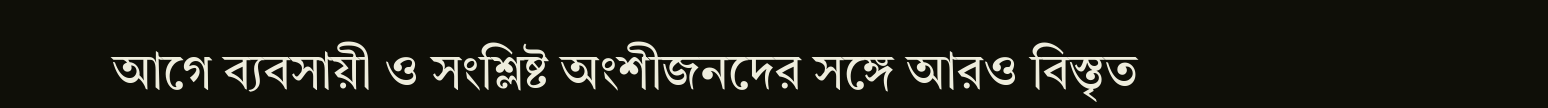আগে ব্যবসায়ী ও সংশ্লিষ্ট অংশীজনদের সঙ্গে আরও বিস্তৃত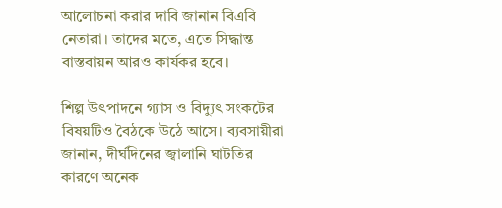আলোচনা করার দাবি জানান বিএবি নেতারা। তাদের মতে, এতে সিদ্ধান্ত বাস্তবায়ন আরও কার্যকর হবে।

শিল্প উৎপাদনে গ্যাস ও বিদ্যুৎ সংকটের বিষয়টিও বৈঠকে উঠে আসে। ব্যবসায়ীরা জানান, দীর্ঘদিনের জ্বালানি ঘাটতির কারণে অনেক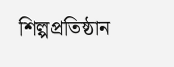শিল্পপ্রতিষ্ঠান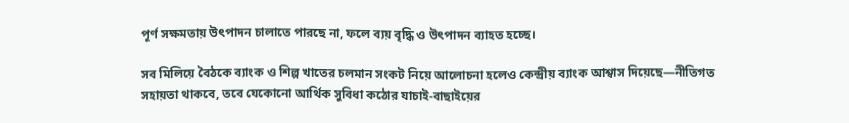পূর্ণ সক্ষমতায় উৎপাদন চালাতে পারছে না, ফলে ব্যয় বৃদ্ধি ও উৎপাদন ব্যাহত হচ্ছে।

সব মিলিয়ে বৈঠকে ব্যাংক ও শিল্প খাতের চলমান সংকট নিয়ে আলোচনা হলেও কেন্দ্রীয় ব্যাংক আশ্বাস দিয়েছে—নীতিগত সহায়তা থাকবে, তবে যেকোনো আর্থিক সুবিধা কঠোর যাচাই-বাছাইয়ের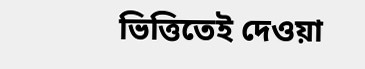ভিত্তিতেই দেওয়া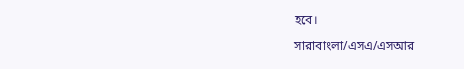হবে।

সারাবাংলা/এসএ/এসআর